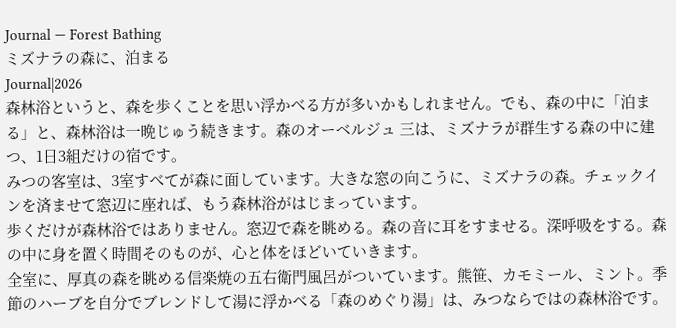Journal — Forest Bathing
ミズナラの森に、泊まる
Journal|2026
森林浴というと、森を歩くことを思い浮かべる方が多いかもしれません。でも、森の中に「泊まる」と、森林浴は一晩じゅう続きます。森のオーベルジュ 三は、ミズナラが群生する森の中に建つ、1日3組だけの宿です。
みつの客室は、3室すべてが森に面しています。大きな窓の向こうに、ミズナラの森。チェックインを済ませて窓辺に座れば、もう森林浴がはじまっています。
歩くだけが森林浴ではありません。窓辺で森を眺める。森の音に耳をすませる。深呼吸をする。森の中に身を置く時間そのものが、心と体をほどいていきます。
全室に、厚真の森を眺める信楽焼の五右衛門風呂がついています。熊笹、カモミール、ミント。季節のハーブを自分でブレンドして湯に浮かべる「森のめぐり湯」は、みつならではの森林浴です。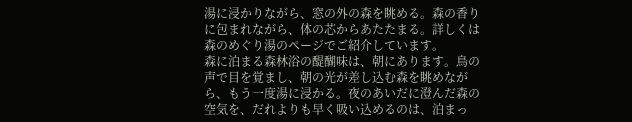湯に浸かりながら、窓の外の森を眺める。森の香りに包まれながら、体の芯からあたたまる。詳しくは森のめぐり湯のページでご紹介しています。
森に泊まる森林浴の醍醐味は、朝にあります。鳥の声で目を覚まし、朝の光が差し込む森を眺めながら、もう一度湯に浸かる。夜のあいだに澄んだ森の空気を、だれよりも早く吸い込めるのは、泊まっ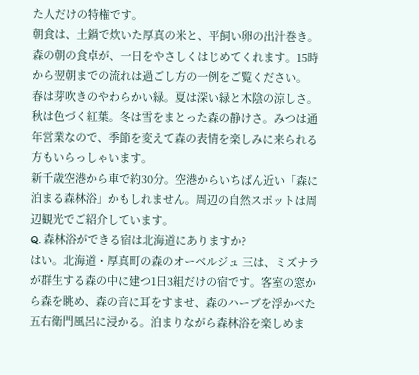た人だけの特権です。
朝食は、土鍋で炊いた厚真の米と、平飼い卵の出汁巻き。森の朝の食卓が、一日をやさしくはじめてくれます。15時から翌朝までの流れは過ごし方の一例をご覧ください。
春は芽吹きのやわらかい緑。夏は深い緑と木陰の涼しさ。秋は色づく紅葉。冬は雪をまとった森の静けさ。みつは通年営業なので、季節を変えて森の表情を楽しみに来られる方もいらっしゃいます。
新千歳空港から車で約30分。空港からいちばん近い「森に泊まる森林浴」かもしれません。周辺の自然スポットは周辺観光でご紹介しています。
Q. 森林浴ができる宿は北海道にありますか?
はい。北海道・厚真町の森のオーベルジュ 三は、ミズナラが群生する森の中に建つ1日3組だけの宿です。客室の窓から森を眺め、森の音に耳をすませ、森のハーブを浮かべた五右衛門風呂に浸かる。泊まりながら森林浴を楽しめま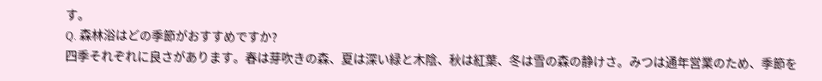す。
Q. 森林浴はどの季節がおすすめですか?
四季それぞれに良さがあります。春は芽吹きの森、夏は深い緑と木陰、秋は紅葉、冬は雪の森の静けさ。みつは通年営業のため、季節を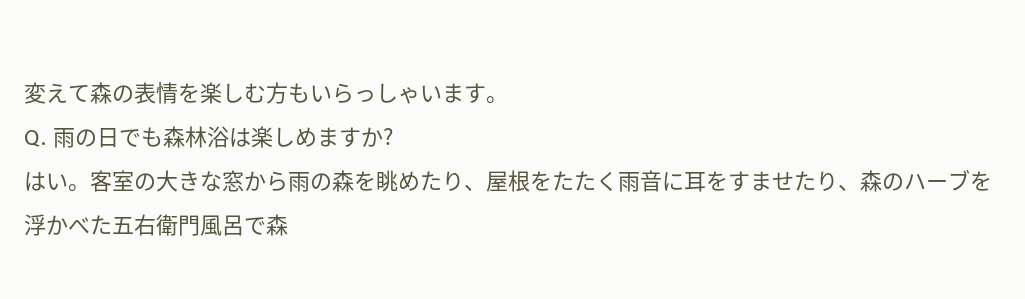変えて森の表情を楽しむ方もいらっしゃいます。
Q. 雨の日でも森林浴は楽しめますか?
はい。客室の大きな窓から雨の森を眺めたり、屋根をたたく雨音に耳をすませたり、森のハーブを浮かべた五右衛門風呂で森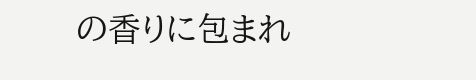の香りに包まれ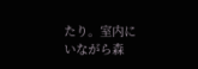たり。室内にいながら森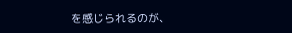を感じられるのが、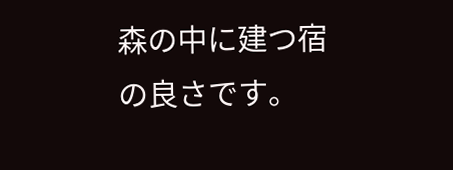森の中に建つ宿の良さです。